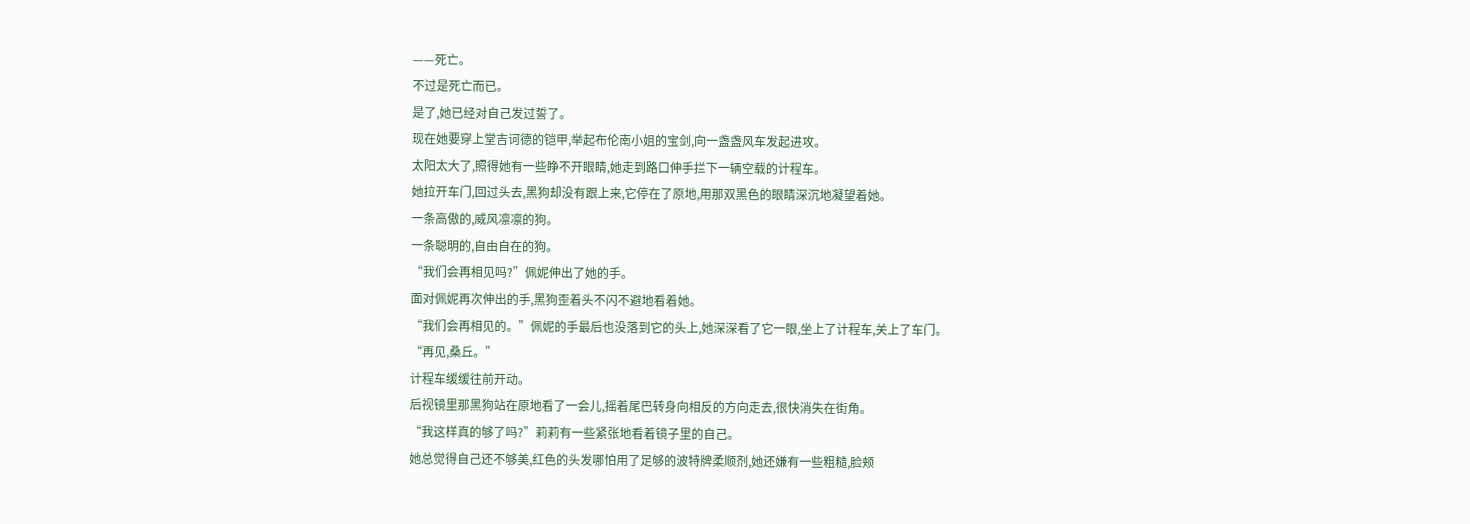——死亡。
不过是死亡而已。
是了,她已经对自己发过誓了。
现在她要穿上堂吉诃德的铠甲,举起布伦南小姐的宝剑,向一盏盏风车发起进攻。
太阳太大了,照得她有一些睁不开眼睛,她走到路口伸手拦下一辆空载的计程车。
她拉开车门,回过头去,黑狗却没有跟上来,它停在了原地,用那双黑色的眼睛深沉地凝望着她。
一条高傲的,威风凛凛的狗。
一条聪明的,自由自在的狗。
“我们会再相见吗?”佩妮伸出了她的手。
面对佩妮再次伸出的手,黑狗歪着头不闪不避地看着她。
“我们会再相见的。”佩妮的手最后也没落到它的头上,她深深看了它一眼,坐上了计程车,关上了车门。
“再见,桑丘。”
计程车缓缓往前开动。
后视镜里那黑狗站在原地看了一会儿,摇着尾巴转身向相反的方向走去,很快消失在街角。
“我这样真的够了吗?”莉莉有一些紧张地看着镜子里的自己。
她总觉得自己还不够美,红色的头发哪怕用了足够的波特牌柔顺剂,她还嫌有一些粗糙,脸颊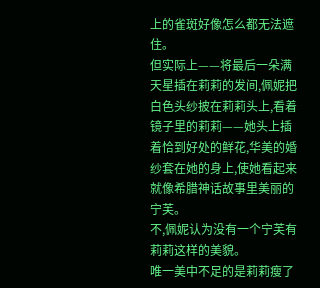上的雀斑好像怎么都无法遮住。
但实际上——将最后一朵满天星插在莉莉的发间,佩妮把白色头纱披在莉莉头上,看着镜子里的莉莉——她头上插着恰到好处的鲜花,华美的婚纱套在她的身上,使她看起来就像希腊神话故事里美丽的宁芙。
不,佩妮认为没有一个宁芙有莉莉这样的美貌。
唯一美中不足的是莉莉瘦了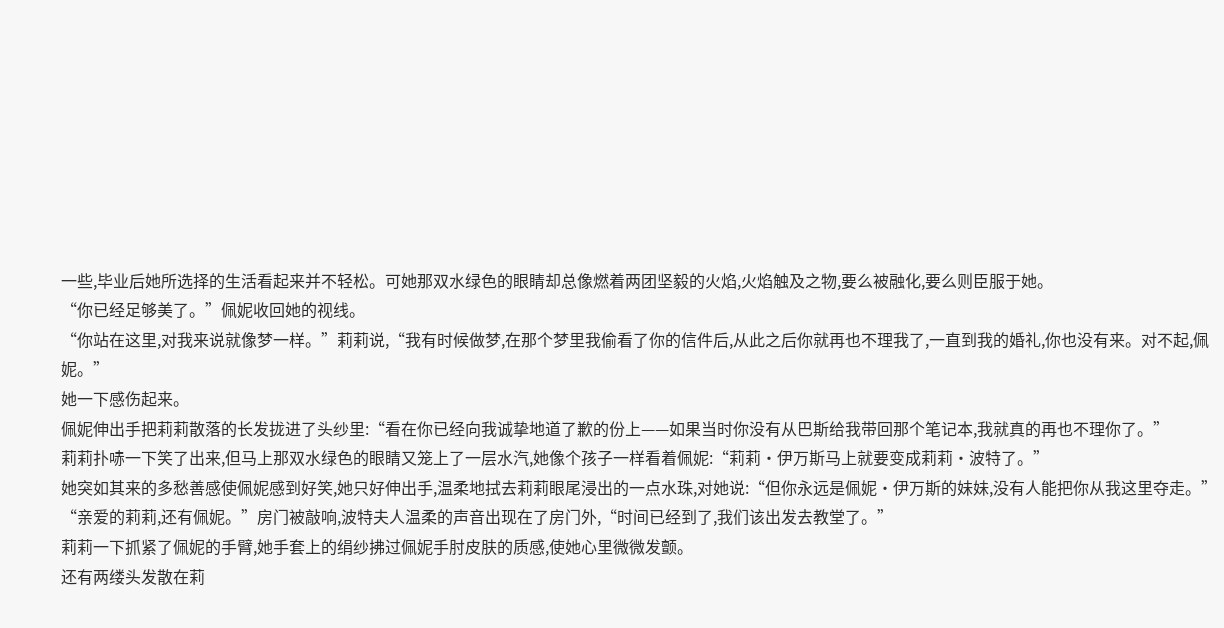一些,毕业后她所选择的生活看起来并不轻松。可她那双水绿色的眼睛却总像燃着两团坚毅的火焰,火焰触及之物,要么被融化,要么则臣服于她。
“你已经足够美了。”佩妮收回她的视线。
“你站在这里,对我来说就像梦一样。”莉莉说,“我有时候做梦,在那个梦里我偷看了你的信件后,从此之后你就再也不理我了,一直到我的婚礼,你也没有来。对不起,佩妮。”
她一下感伤起来。
佩妮伸出手把莉莉散落的长发拢进了头纱里:“看在你已经向我诚挚地道了歉的份上——如果当时你没有从巴斯给我带回那个笔记本,我就真的再也不理你了。”
莉莉扑哧一下笑了出来,但马上那双水绿色的眼睛又笼上了一层水汽,她像个孩子一样看着佩妮:“莉莉·伊万斯马上就要变成莉莉·波特了。”
她突如其来的多愁善感使佩妮感到好笑,她只好伸出手,温柔地拭去莉莉眼尾浸出的一点水珠,对她说:“但你永远是佩妮·伊万斯的妹妹,没有人能把你从我这里夺走。”
“亲爱的莉莉,还有佩妮。”房门被敲响,波特夫人温柔的声音出现在了房门外,“时间已经到了,我们该出发去教堂了。”
莉莉一下抓紧了佩妮的手臂,她手套上的绢纱拂过佩妮手肘皮肤的质感,使她心里微微发颤。
还有两缕头发散在莉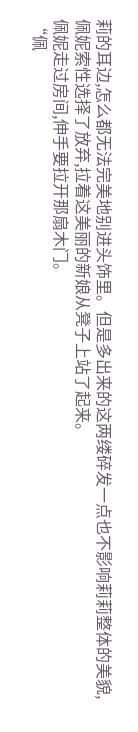莉的耳边,怎么都无法完美地别进头饰里。但是多出来的这两缕碎发一点也不影响莉莉整体的美貌,佩妮索性选择了放弃,拉着这美丽的新娘从凳子上站了起来。
佩妮走过房间,伸手要拉开那扇木门。
“佩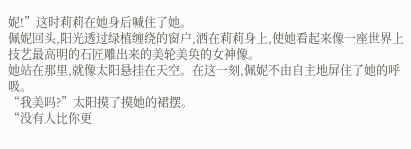妮!”这时莉莉在她身后喊住了她。
佩妮回头,阳光透过绿植缠绕的窗户,洒在莉莉身上,使她看起来像一座世界上技艺最高明的石匠雕出来的美轮美奂的女神像。
她站在那里,就像太阳悬挂在天空。在这一刻,佩妮不由自主地屏住了她的呼吸。
“我美吗?”太阳摸了摸她的裙摆。
“没有人比你更